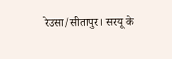रेउसा/सीतापुर। सरयू के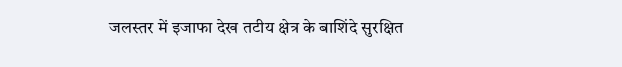जलस्तर में इजाफा देख तटीय क्षेत्र के बाशिंदे सुरक्षित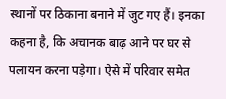स्थानों पर ठिकाना बनाने में जुट गए हैं। इनका कहना है, कि अचानक बाढ़ आने पर घर से पलायन करना पड़ेगा। ऐसे में परिवार समेत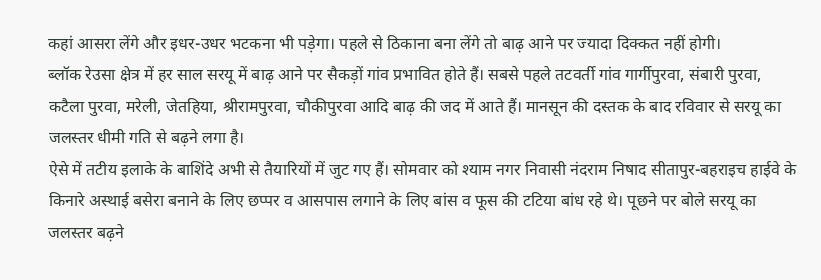कहां आसरा लेंगे और इधर-उधर भटकना भी पड़ेगा। पहले से ठिकाना बना लेंगे तो बाढ़ आने पर ज्यादा दिक्कत नहीं होगी।
ब्लॉक रेउसा क्षेत्र में हर साल सरयू में बाढ़ आने पर सैकड़ों गांव प्रभावित होते हैं। सबसे पहले तटवर्ती गांव गार्गीपुरवा, संबारी पुरवा, कटैला पुरवा, मरेली, जेतहिया, श्रीरामपुरवा, चौकीपुरवा आदि बाढ़ की जद में आते हैं। मानसून की दस्तक के बाद रविवार से सरयू का जलस्तर धीमी गति से बढ़ने लगा है।
ऐसे में तटीय इलाके के बाशिंदे अभी से तैयारियों में जुट गए हैं। सोमवार को श्याम नगर निवासी नंदराम निषाद सीतापुर-बहराइच हाईवे के किनारे अस्थाई बसेरा बनाने के लिए छप्पर व आसपास लगाने के लिए बांस व फूस की टटिया बांध रहे थे। पूछने पर बोले सरयू का जलस्तर बढ़ने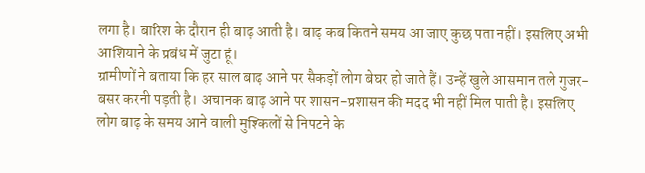लगा है। बारिश के दौरान ही बाढ़ आती है। बाढ़ कब कितने समय आ जाए कुछ पता नहीं। इसलिए अभी आशियाने के प्रबंध में जुटा हूं।
ग्रामीणों ने बताया कि हर साल बाढ़ आने पर सैकड़ों लोग बेघर हो जाते हैं। उन्हें खुले आसमान तले गुजर-बसर करनी पड़ती है। अचानक बाढ़ आने पर शासन-प्रशासन की मदद भी नहीं मिल पाती है। इसलिए लोग बाढ़ के समय आने वाली मुश्किलों से निपटने के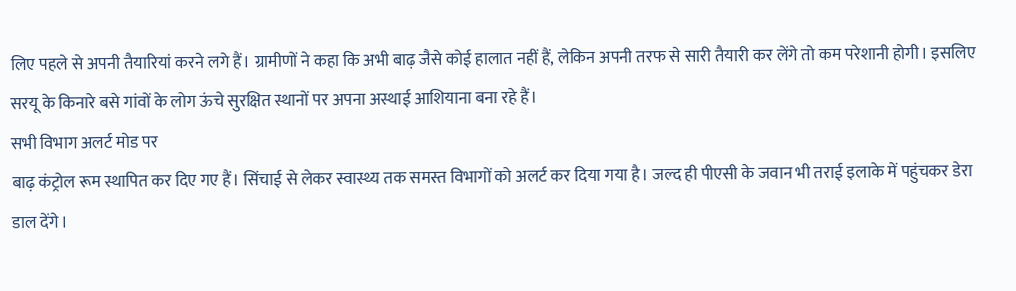लिए पहले से अपनी तैयारियां करने लगे हैं। ग्रामीणों ने कहा कि अभी बाढ़ जैसे कोई हालात नहीं हैं, लेकिन अपनी तरफ से सारी तैयारी कर लेंगे तो कम परेशानी होगी। इसलिए सरयू के किनारे बसे गांवों के लोग ऊंचे सुरक्षित स्थानों पर अपना अस्थाई आशियाना बना रहे हैं।
सभी विभाग अलर्ट मोड पर
बाढ़ कंट्रोल रूम स्थापित कर दिए गए हैं। सिंचाई से लेकर स्वास्थ्य तक समस्त विभागों को अलर्ट कर दिया गया है। जल्द ही पीएसी के जवान भी तराई इलाके में पहुंचकर डेरा डाल देंगे।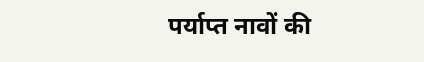पर्याप्त नावों की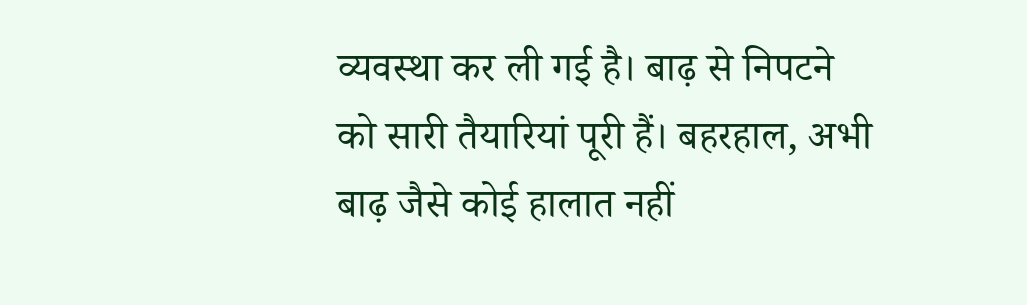व्यवस्था कर ली गई है। बाढ़ से निपटने को सारी तैयारियां पूरी हैं। बहरहाल, अभी बाढ़ जैसे कोई हालात नहीं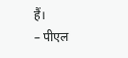हैं।
– पीएल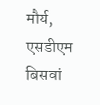मौर्य, एसडीएम बिसवां